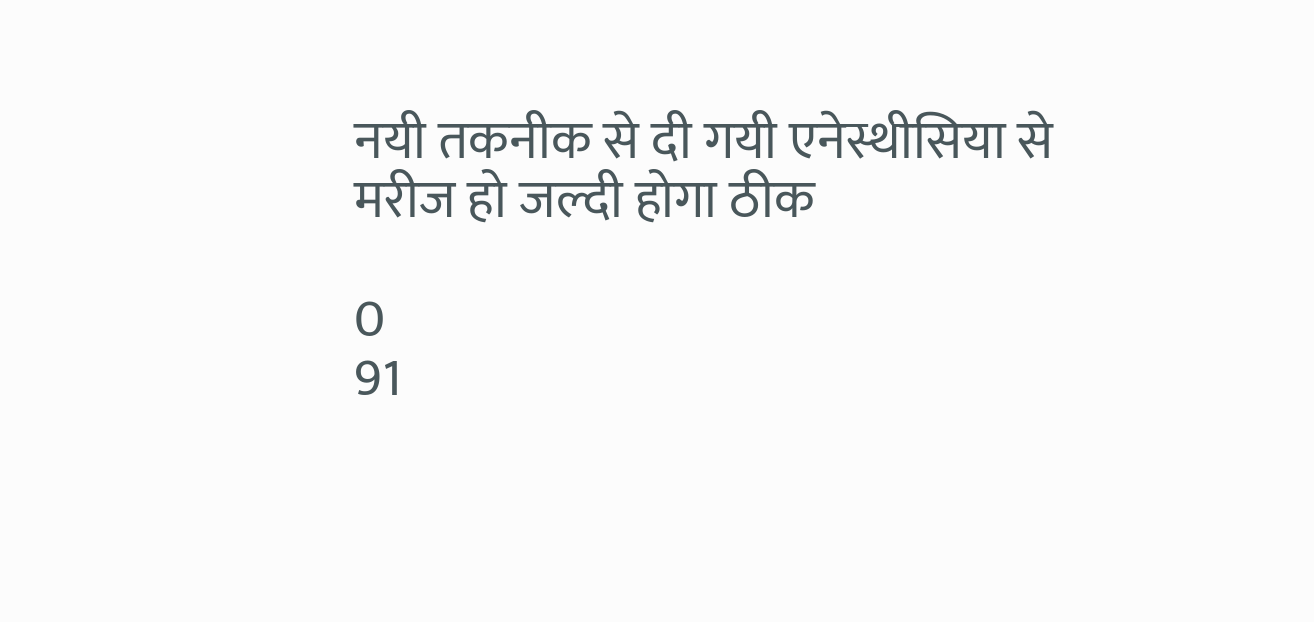नयी तकनीक से दी गयी एनेस्थीसिया से मरीज हो जल्दी होगा ठीक

0
91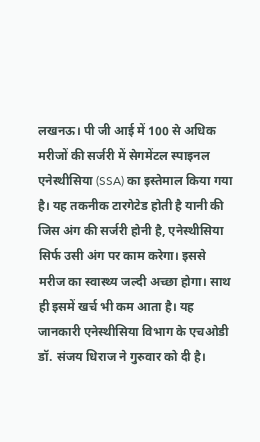लखनऊ। पी जी आई में 100 से अधिक मरीजों की सर्जरी में सेगमेंटल स्पाइनल एनेस्थीसिया (SSA) का इस्तेमाल किया गया है। यह तकनीक टारगेटेड होती है यानी की जिस अंग की सर्जरी होनी है, एनेस्थीसिया सिर्फ उसी अंग पर काम करेगा। इससे मरीज का स्वास्थ्य जल्दी अच्छा होगा। साथ ही इसमें खर्च भी कम आता है। यह जानकारी एनेस्थीसिया विभाग के एचओडी डॉ. संजय धिराज ने गुरुवार को दी है।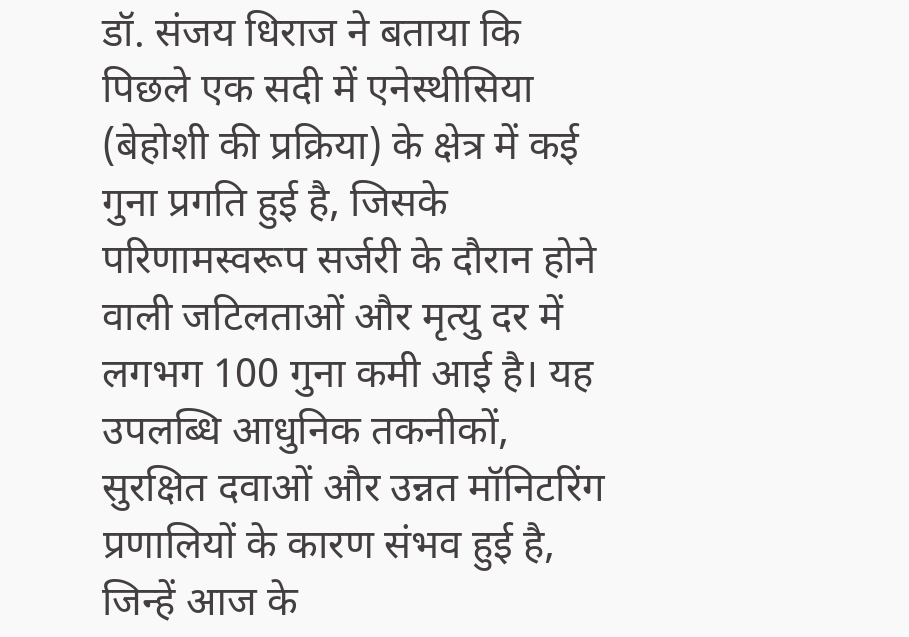डॉ. संजय धिराज ने बताया कि पिछले एक सदी में एनेस्थीसिया (बेहोशी की प्रक्रिया) के क्षेत्र में कई गुना प्रगति हुई है, जिसके परिणामस्वरूप सर्जरी के दौरान होने वाली जटिलताओं और मृत्यु दर में लगभग 100 गुना कमी आई है। यह उपलब्धि आधुनिक तकनीकों, सुरक्षित दवाओं और उन्नत मॉनिटरिंग प्रणालियों के कारण संभव हुई है, जिन्हें आज के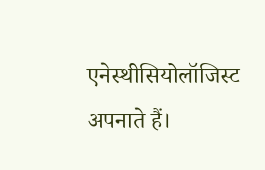एनेस्थीसियोलॉजिस्ट अपनाते हैं।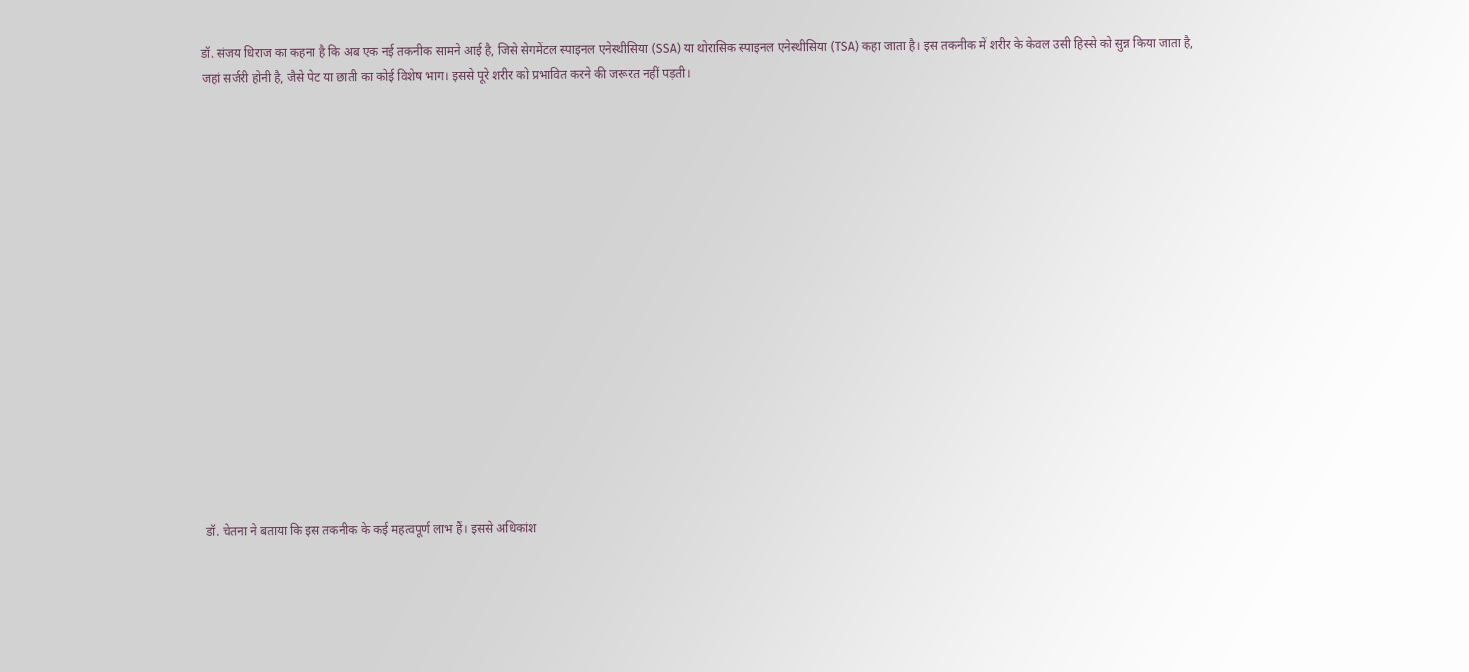डॉ. संजय धिराज का कहना है कि अब एक नई तकनीक सामने आई है, जिसे सेगमेंटल स्पाइनल एनेस्थीसिया (SSA) या थोरासिक स्पाइनल एनेस्थीसिया (TSA) कहा जाता है। इस तकनीक में शरीर के केवल उसी हिस्से को सुन्न किया जाता है, जहां सर्जरी होनी है, जैसे पेट या छाती का कोई विशेष भाग। इससे पूरे शरीर को प्रभावित करने की जरूरत नहीं पड़ती।

















डॉ. चेतना ने बताया कि इस तकनीक के कई महत्वपूर्ण लाभ हैं। इससे अधिकांश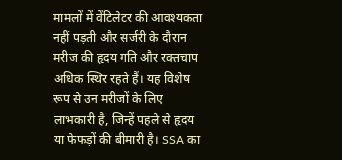मामलों में वेंटिलेटर की आवश्यकता नहीं पड़ती और सर्जरी के दौरान मरीज की हृदय गति और रक्तचाप अधिक स्थिर रहते हैं। यह विशेष रूप से उन मरीजों के लिए लाभकारी है, जिन्हें पहले से हृदय या फेफड़ों की बीमारी है। SSA का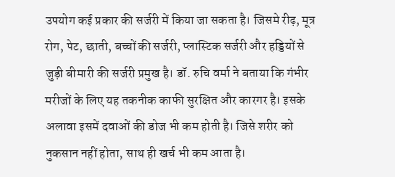उपयोग कई प्रकार की सर्जरी में किया जा सकता है। जिसमे रीढ़, मूत्र रोग, पेट, छाती, बच्चों की सर्जरी, प्लास्टिक सर्जरी और हड्डियों से जुड़ी बीमारी की सर्जरी प्रमुख है। डॉ. रुचि वर्मा ने बताया कि गंभीर मरीजों के लिए यह तकनीक काफी सुरक्षित और कारगर है। इसके अलावा इसमें दवाओं की डोज भी कम होती है। जिसे शरीर को नुकसान नहीं होता, साथ ही खर्च भी कम आता है।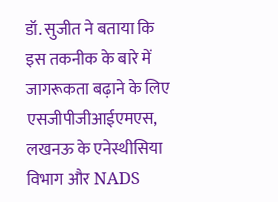डॉ. सुजीत ने बताया कि इस तकनीक के बारे में जागरूकता बढ़ाने के लिए एसजीपीजीआईएमएस, लखनऊ के एनेस्थीसिया विभाग और NADS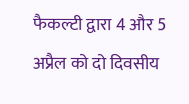फैकल्टी द्वारा 4 और 5 अप्रैल को दो दिवसीय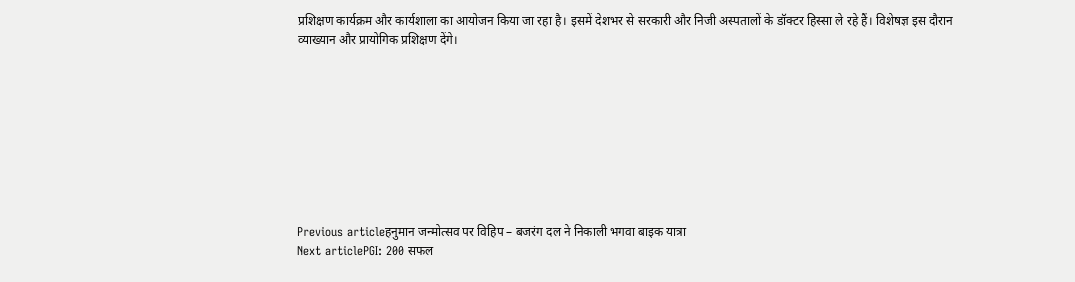प्रशिक्षण कार्यक्रम और कार्यशाला का आयोजन किया जा रहा है। इसमें देशभर से सरकारी और निजी अस्पतालों के डॉक्टर हिस्सा ले रहे हैं। विशेषज्ञ इस दौरान व्याख्यान और प्रायोगिक प्रशिक्षण देंगे।









Previous articleहनुमान जन्मोत्सव पर विहिप – बजरंग दल ने निकाली भगवा बाइक यात्रा
Next articlePGI: 200 सफल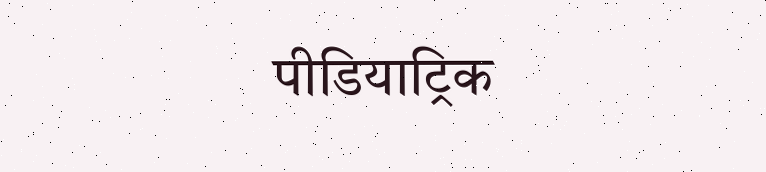पीडियाट्रिक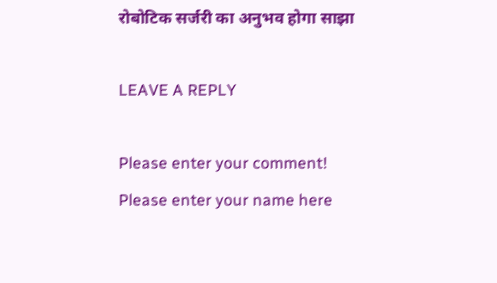रोबोटिक सर्जरी का अनुभव होगा साझा

LEAVE A REPLY

Please enter your comment!
Please enter your name here